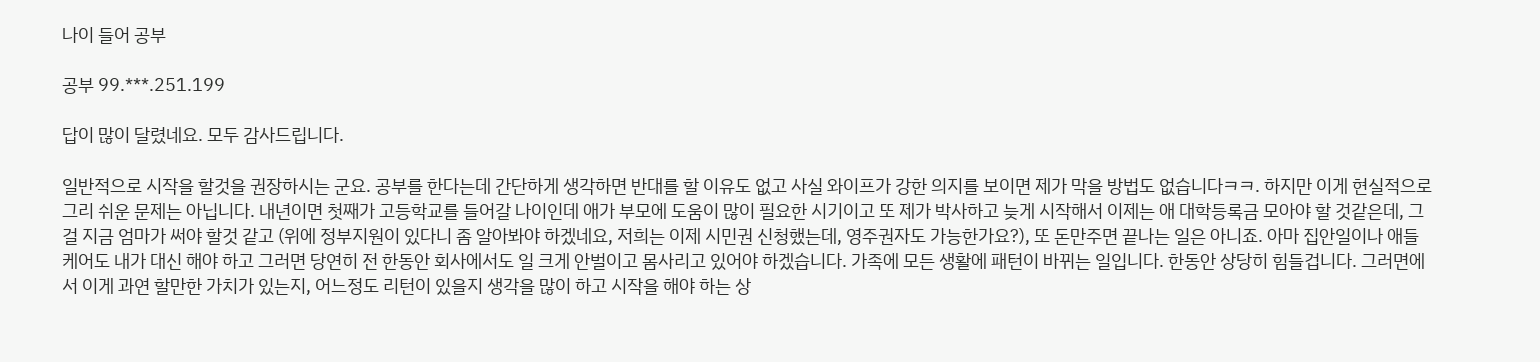나이 들어 공부

공부 99.***.251.199

답이 많이 달렸네요. 모두 감사드립니다.

일반적으로 시작을 할것을 권장하시는 군요. 공부를 한다는데 간단하게 생각하면 반대를 할 이유도 없고 사실 와이프가 강한 의지를 보이면 제가 막을 방법도 없습니다ㅋㅋ. 하지만 이게 현실적으로 그리 쉬운 문제는 아닙니다. 내년이면 첫째가 고등학교를 들어갈 나이인데 애가 부모에 도움이 많이 필요한 시기이고 또 제가 박사하고 늦게 시작해서 이제는 애 대학등록금 모아야 할 것같은데, 그걸 지금 엄마가 써야 할것 같고 (위에 정부지원이 있다니 좀 알아봐야 하겠네요, 저희는 이제 시민권 신청했는데, 영주권자도 가능한가요?), 또 돈만주면 끝나는 일은 아니죠. 아마 집안일이나 애들케어도 내가 대신 해야 하고 그러면 당연히 전 한동안 회사에서도 일 크게 안벌이고 몸사리고 있어야 하겠습니다. 가족에 모든 생활에 패턴이 바뀌는 일입니다. 한동안 상당히 힘들겁니다. 그러면에서 이게 과연 할만한 가치가 있는지, 어느정도 리턴이 있을지 생각을 많이 하고 시작을 해야 하는 상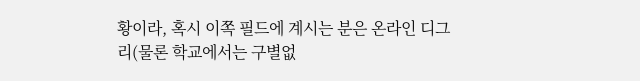황이라, 혹시 이쪽 필드에 계시는 분은 온라인 디그리(물론 학교에서는 구별없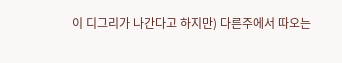이 디그리가 나간다고 하지만) 다른주에서 따오는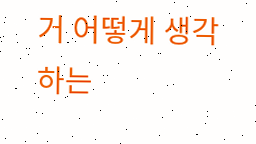거 어떻게 생각하는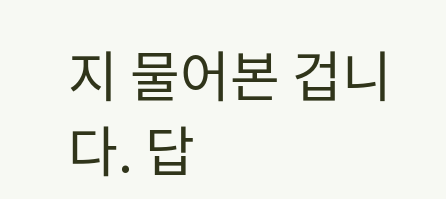지 물어본 겁니다. 답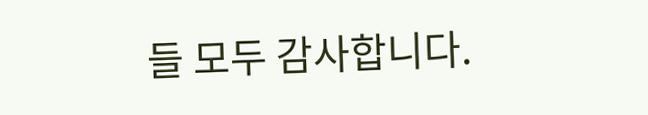들 모두 감사합니다.